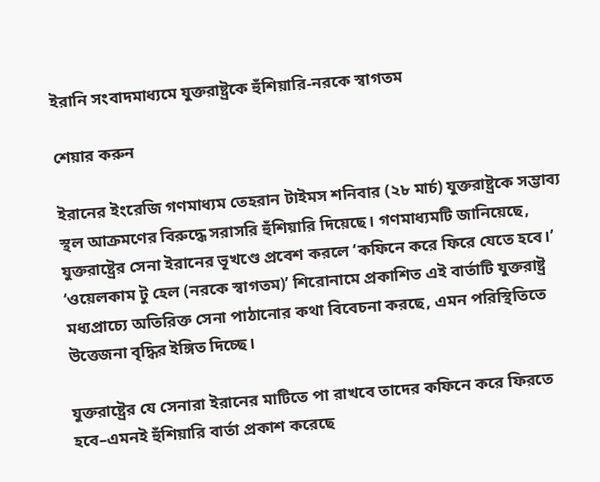ইরানি সংবাদমাধ্যমে যুক্তরাষ্ট্রকে হুঁশিয়ারি-নরকে স্বাগতম

শেয়ার করুন

ইরানের ইংরেজি গণমাধ্যম তেহরান টাইমস শনিবার (২৮ মার্চ) যুক্তরাষ্ট্রকে সম্ভাব্য স্থল আক্রমণের বিরুদ্ধে সরাসরি হুঁশিয়ারি দিয়েছে। গণমাধ্যমটি জানিয়েছে, যুক্তরাষ্ট্রের সেনা ইরানের ভূখণ্ডে প্রবেশ করলে ‘কফিনে করে ফিরে যেতে হবে।’ ‘ওয়েলকাম টু হেল (নরকে স্বাগতম)’ শিরোনামে প্রকাশিত এই বার্তাটি যুক্তরাষ্ট্র মধ্যপ্রাচ্যে অতিরিক্ত সেনা পাঠানোর কথা বিবেচনা করছে, এমন পরিস্থিতিতে উত্তেজনা বৃদ্ধির ইঙ্গিত দিচ্ছে।

যুক্তরাষ্ট্রের যে সেনারা ইরানের মাটিতে পা রাখবে তাদের কফিনে করে ফিরতে হবে–এমনই হুঁশিয়ারি বার্তা প্রকাশ করেছে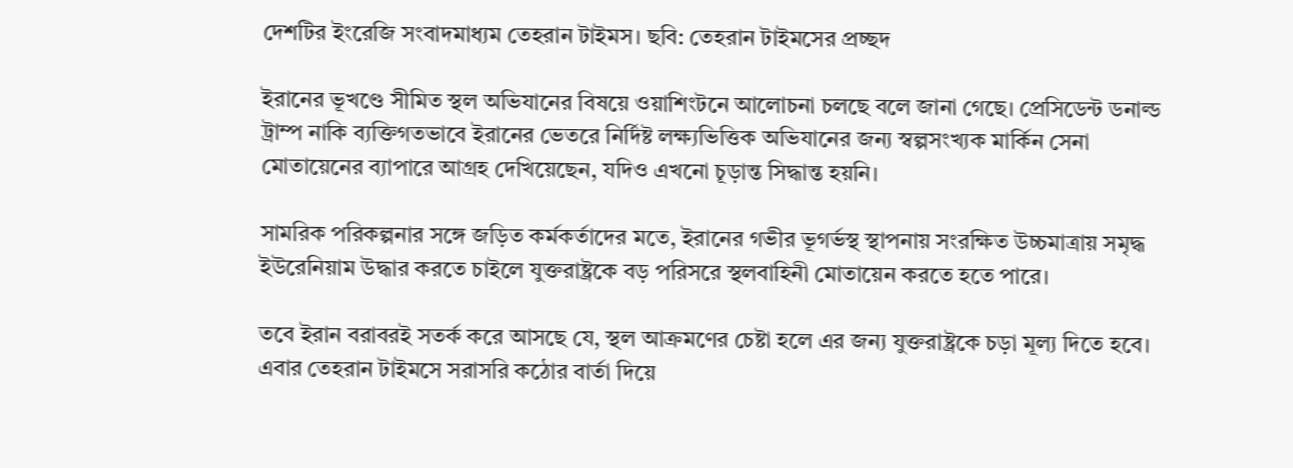দেশটির ইংরেজি সংবাদমাধ্যম তেহরান টাইমস। ছবি: তেহরান টাইমসের প্রচ্ছদ

ইরানের ভূখণ্ডে সীমিত স্থল অভিযানের বিষয়ে ওয়াশিংটনে আলোচনা চলছে বলে জানা গেছে। প্রেসিডেন্ট ডনাল্ড ট্রাম্প নাকি ব্যক্তিগতভাবে ইরানের ভেতরে নির্দিষ্ট লক্ষ্যভিত্তিক অভিযানের জন্য স্বল্পসংখ্যক মার্কিন সেনা মোতায়েনের ব্যাপারে আগ্রহ দেখিয়েছেন, যদিও এখনো চূড়ান্ত সিদ্ধান্ত হয়নি।

সামরিক পরিকল্পনার সঙ্গে জড়িত কর্মকর্তাদের মতে, ইরানের গভীর ভূগর্ভস্থ স্থাপনায় সংরক্ষিত উচ্চমাত্রায় সমৃদ্ধ ইউরেনিয়াম উদ্ধার করতে চাইলে যুক্তরাষ্ট্রকে বড় পরিসরে স্থলবাহিনী মোতায়েন করতে হতে পারে।

তবে ইরান বরাবরই সতর্ক করে আসছে যে, স্থল আক্রমণের চেষ্টা হলে এর জন্য যুক্তরাষ্ট্রকে চড়া মূল্য দিতে হবে। এবার তেহরান টাইমসে সরাসরি কঠোর বার্তা দিয়ে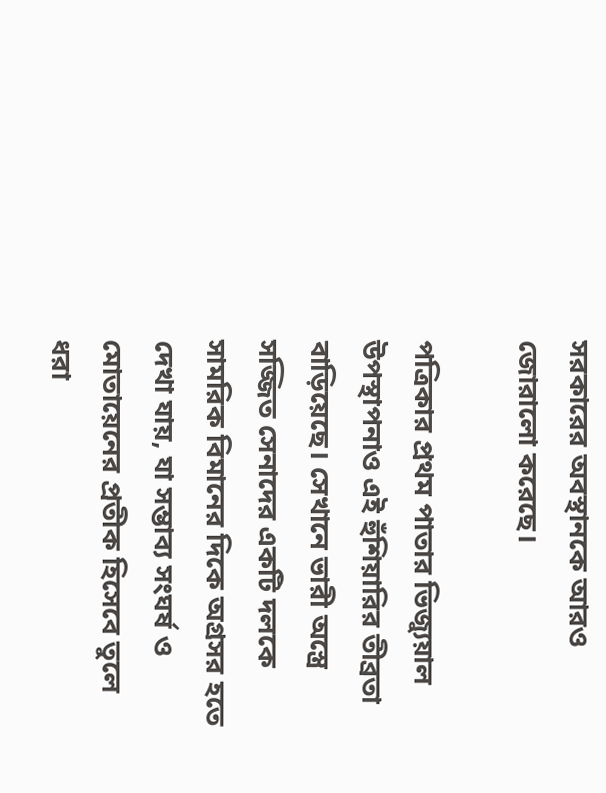সরকারের অবস্থানকে আরও জোরালো করেছে।

পত্রিকার প্রথম পাতার ভিজ্যুয়াল উপস্থাপনাও এই হুঁশিয়ারির তীব্রতা বাড়িয়েছে। সেখানে ভারী অস্ত্রে সজ্জিত সেনাদের একটি দলকে সামরিক বিমানের দিকে অগ্রসর হতে দেখা যায়, যা সম্ভাব্য সংঘর্ষ ও মোতায়েনের প্রতীক হিসেবে তুলে ধরা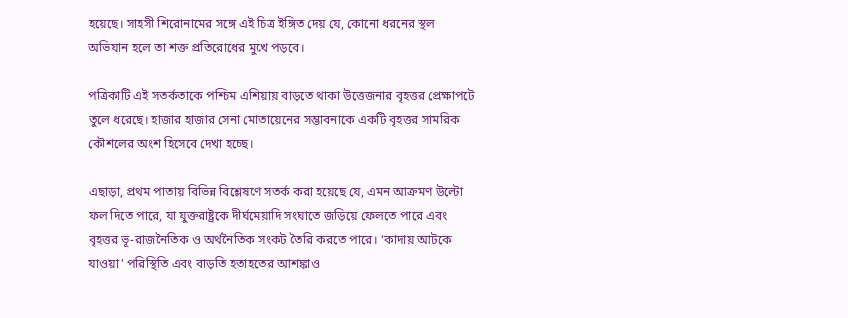হয়েছে। সাহসী শিরোনামের সঙ্গে এই চিত্র ইঙ্গিত দেয় যে, কোনো ধরনের স্থল অভিযান হলে তা শক্ত প্রতিরোধের মুখে পড়বে।

পত্রিকাটি এই সতর্কতাকে পশ্চিম এশিয়ায় বাড়তে থাকা উত্তেজনার বৃহত্তর প্রেক্ষাপটে তুলে ধরেছে। হাজার হাজার সেনা মোতায়েনের সম্ভাবনাকে একটি বৃহত্তর সামরিক কৌশলের অংশ হিসেবে দেখা হচ্ছে।

এছাড়া, প্রথম পাতায় বিভিন্ন বিশ্লেষণে সতর্ক করা হয়েছে যে, এমন আক্রমণ উল্টো ফল দিতে পারে, যা যুক্তরাষ্ট্রকে দীর্ঘমেয়াদি সংঘাতে জড়িয়ে ফেলতে পারে এবং বৃহত্তর ভূ-রাজনৈতিক ও অর্থনৈতিক সংকট তৈরি করতে পারে। ‘কাদায় আটকে যাওয়া’ পরিস্থিতি এবং বাড়তি হতাহতের আশঙ্কাও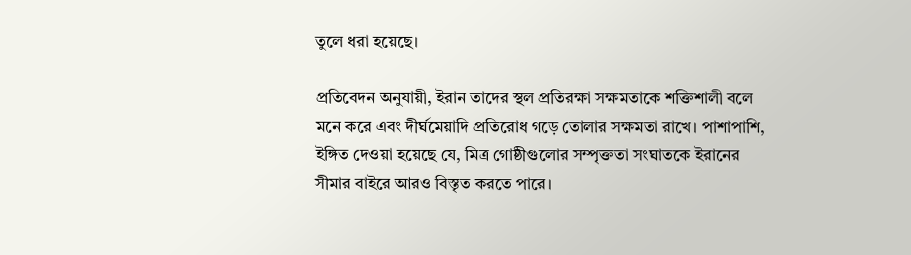তুলে ধরা হয়েছে।

প্রতিবেদন অনুযায়ী, ইরান তাদের স্থল প্রতিরক্ষা সক্ষমতাকে শক্তিশালী বলে মনে করে এবং দীর্ঘমেয়াদি প্রতিরোধ গড়ে তোলার সক্ষমতা রাখে। পাশাপাশি, ইঙ্গিত দেওয়া হয়েছে যে, মিত্র গোষ্ঠীগুলোর সম্পৃক্ততা সংঘাতকে ইরানের সীমার বাইরে আরও বিস্তৃত করতে পারে।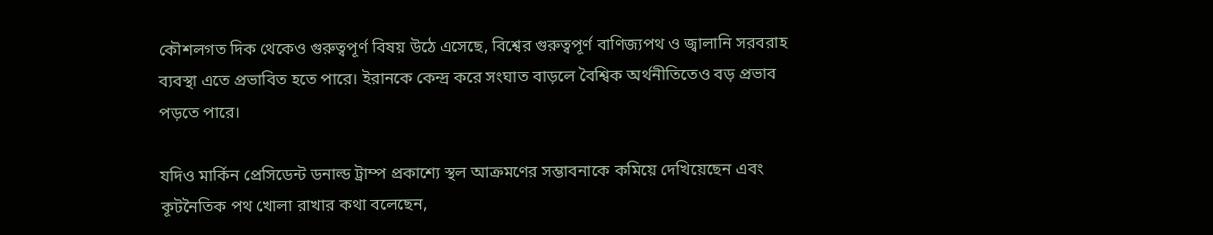কৌশলগত দিক থেকেও গুরুত্বপূর্ণ বিষয় উঠে এসেছে, বিশ্বের গুরুত্বপূর্ণ বাণিজ্যপথ ও জ্বালানি সরবরাহ ব্যবস্থা এতে প্রভাবিত হতে পারে। ইরানকে কেন্দ্র করে সংঘাত বাড়লে বৈশ্বিক অর্থনীতিতেও বড় প্রভাব পড়তে পারে।

যদিও মার্কিন প্রেসিডেন্ট ডনাল্ড ট্রাম্প প্রকাশ্যে স্থল আক্রমণের সম্ভাবনাকে কমিয়ে দেখিয়েছেন এবং কূটনৈতিক পথ খোলা রাখার কথা বলেছেন,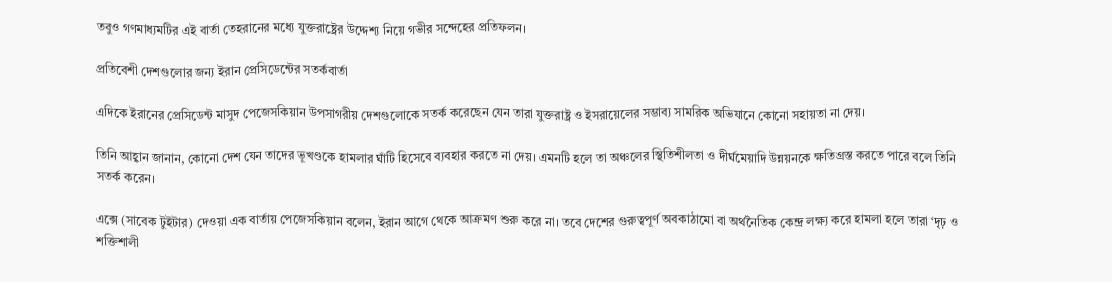তবুও গণমাধ্যমটির এই বার্তা তেহরানের মধ্যে যুক্তরাষ্ট্রের উদ্দেশ্য নিয়ে গভীর সন্দেহের প্রতিফলন।

প্রতিবেশী দেশগুলোর জন্য ইরান প্রেসিডেন্টের সতর্কবার্তা

এদিকে ইরানের প্রেসিডেন্ট মাসুদ পেজেসকিয়ান উপসাগরীয় দেশগুলোকে সতর্ক করেছেন যেন তারা যুক্তরাষ্ট্র ও ইসরায়েলের সম্ভাব্য সামরিক অভিযানে কোনো সহায়তা না দেয়।

তিনি আহ্বান জানান, কোনো দেশ যেন তাদের ভূখণ্ডকে হামলার ঘাঁটি হিসেবে ব্যবহার করতে না দেয়। এমনটি হলে তা অঞ্চলের স্থিতিশীলতা ও দীর্ঘমেয়াদি উন্নয়নকে ক্ষতিগ্রস্ত করতে পারে বলে তিনি সতর্ক করেন।

এক্সে (সাবেক টুইটার) দেওয়া এক বার্তায় পেজেসকিয়ান বলেন, ইরান আগে থেকে আক্রমণ শুরু করে না। তবে দেশের গুরুত্বপূর্ণ অবকাঠামো বা অর্থনৈতিক কেন্দ্র লক্ষ্য করে হামলা হলে তারা ‘দৃঢ় ও শক্তিশালী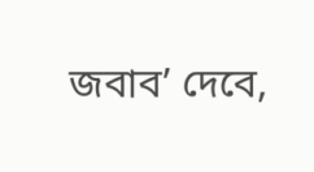জবাব’ দেবে,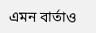এমন বার্তাও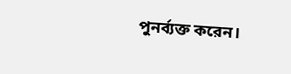পুনর্ব্যক্ত করেন।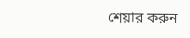শেয়ার করুন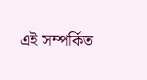এই সম্পর্কিত